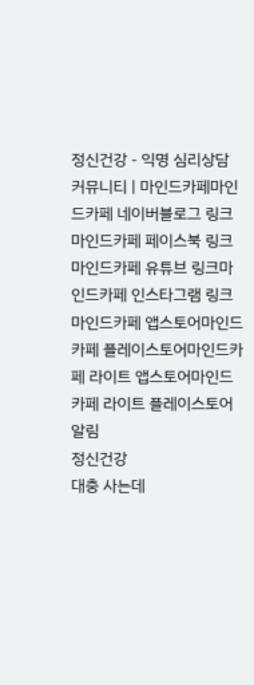정신건강 - 익명 심리상담 커뮤니티 | 마인드카페마인드카페 네이버블로그 링크마인드카페 페이스북 링크마인드카페 유튜브 링크마인드카페 인스타그램 링크마인드카페 앱스토어마인드카페 플레이스토어마인드카페 라이트 앱스토어마인드카페 라이트 플레이스토어
알림
정신건강
대충 사는데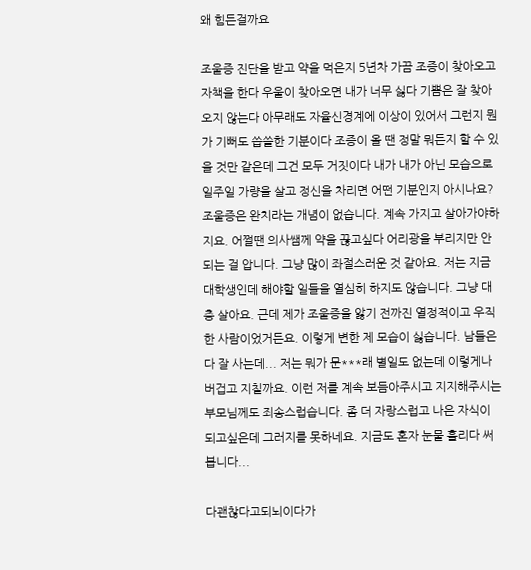왜 힘든걸까요

조울증 진단을 받고 약을 먹은지 5년차 가끔 조증이 찾아오고 자책을 한다 우울이 찾아오면 내가 너무 싫다 기쁨은 잘 찾아오지 않는다 아무래도 자율신경계에 이상이 있어서 그런지 뭔가 기뻐도 씁쓸한 기분이다 조증이 올 땐 정말 뭐든지 할 수 있을 것만 같은데 그건 모두 거짓이다 내가 내가 아닌 모습으로 일주일 가량을 살고 정신을 차리면 어떤 기분인지 아시나요? 조울증은 완치라는 개념이 없습니다. 계속 가지고 살아가야하지요. 어쩔땐 의사쌤께 약을 끊고싶다 어리광을 부리지만 안되는 걸 압니다. 그냥 많이 좌절스러운 것 같아요. 저는 지금 대학생인데 해야할 일들을 열심히 하지도 않습니다. 그냥 대충 살아요. 근데 제가 조울증을 앓기 전까진 열정적이고 우직한 사람이었거든요. 이렇게 변한 제 모습이 싫습니다. 남들은 다 잘 사는데... 저는 뭐가 문***래 별일도 없는데 이렇게나 버겁고 지칠까요. 이런 저를 계속 보듬아주시고 지지해주시는 부모님께도 죄송스럽습니다. 좀 더 자랑스럽고 나은 자식이 되고싶은데 그러지를 못하네요. 지금도 혼자 눈물 흘리다 써봅니다...

다괜찮다고되뇌이다가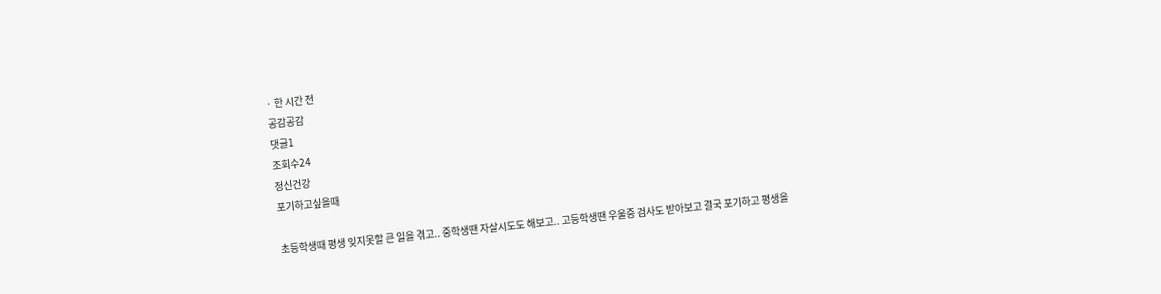· 한 시간 전
공감공감
댓글1
조회수24
정신건강
포기하고싶을때

초등학생때 평생 잊지못할 큰 일을 겪고.. 중학생땐 자살시도도 해보고.. 고등학생땐 우울증 검사도 받아보고 결국 포기하고 평생을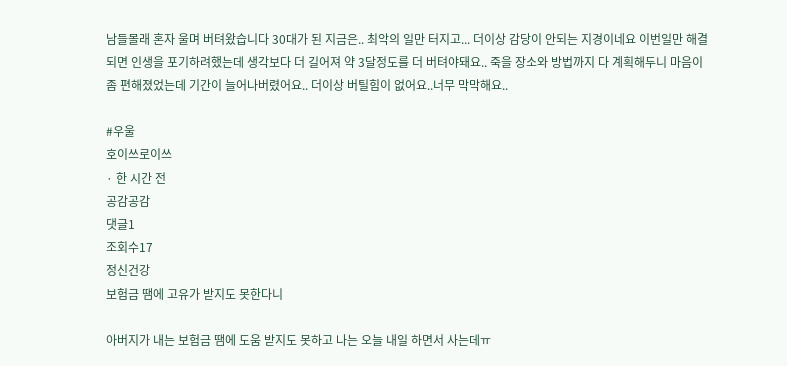남들몰래 혼자 울며 버텨왔습니다 30대가 된 지금은.. 최악의 일만 터지고... 더이상 감당이 안되는 지경이네요 이번일만 해결되면 인생을 포기하려했는데 생각보다 더 길어져 약 3달정도를 더 버텨야돼요.. 죽을 장소와 방법까지 다 계획해두니 마음이 좀 편해졌었는데 기간이 늘어나버렸어요.. 더이상 버틸힘이 없어요..너무 막막해요..

#우울
호이쓰로이쓰
· 한 시간 전
공감공감
댓글1
조회수17
정신건강
보험금 땜에 고유가 받지도 못한다니

아버지가 내는 보험금 땜에 도움 받지도 못하고 나는 오늘 내일 하면서 사는데ㅠ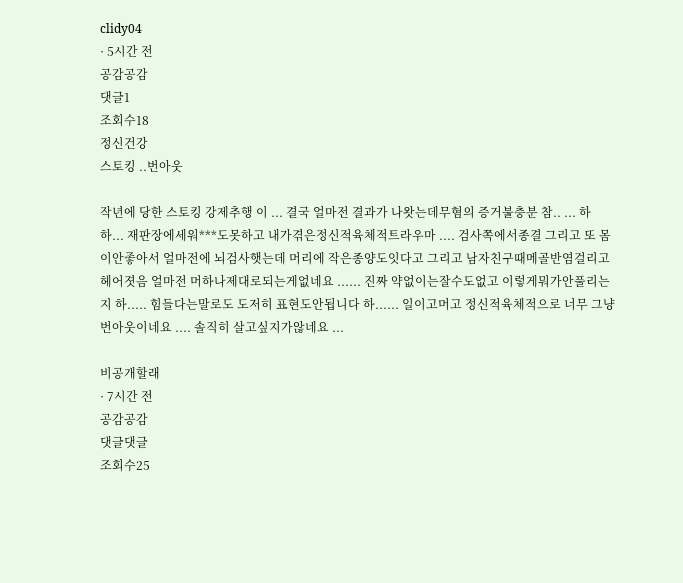clidy04
· 5시간 전
공감공감
댓글1
조회수18
정신건강
스토킹 ..번아웃

작년에 당한 스토킹 강제추행 이 ... 결국 얼마전 결과가 나왓는데무혐의 증거불충분 참.. ... 하 하... 재판장에세워***도못하고 내가겪은정신적육체적트라우마 .... 검사쪽에서종결 그리고 또 몸이안좋아서 얼마전에 뇌검사햇는데 머리에 작은종양도잇다고 그리고 남자친구때메골반염걸리고 헤어졋음 얼마전 머하나제대로되는게없네요 ...... 진짜 약없이는잘수도없고 이렇게뭐가안풀리는지 하..... 힘들다는말로도 도저히 표현도안됩니다 하...... 일이고머고 정신적육체적으로 너무 그냥 번아웃이네요 .... 솔직히 살고싶지가않네요 ...

비공개할래
· 7시간 전
공감공감
댓글댓글
조회수25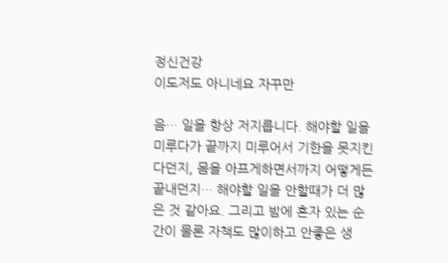정신건강
이도저도 아니네요 자꾸만

음… 일을 항상 저지릅니다. 해야할 일을 미루다가 끝까지 미루어서 기한을 못지킨다던지, 몸을 아프게하면서까지 어떻게든 끝내던지… 해야할 일을 안할때가 더 많은 것 같아요. 그리고 밤에 혼자 있는 순간이 물론 자책도 많이하고 안좋은 생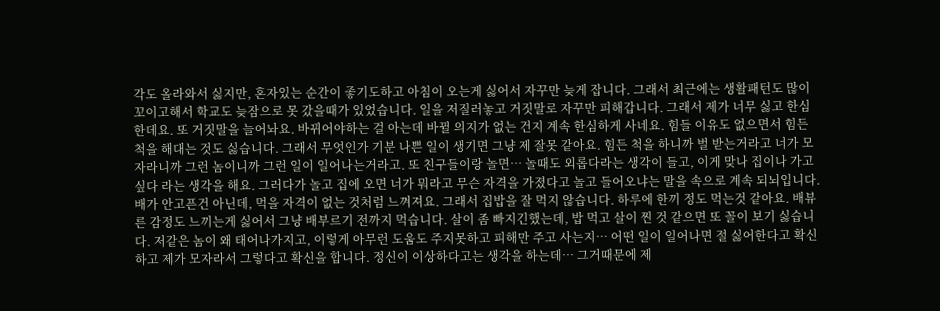각도 올라와서 싫지만, 혼자있는 순간이 좋기도하고 아침이 오는게 싫어서 자꾸만 늦게 잡니다. 그래서 최근에는 생활패턴도 많이 꼬이고해서 학교도 늦잠으로 못 갔을때가 있었습니다. 일을 저질러놓고 거짓말로 자꾸만 피해갑니다. 그래서 제가 너무 싫고 한심한데요. 또 거짓말을 늘어놔요. 바뀌어야하는 걸 아는데 바뀔 의지가 없는 건지 계속 한심하게 사네요. 힘들 이유도 없으면서 힘든 척을 해대는 것도 싫습니다. 그래서 무엇인가 기분 나쁜 일이 생기면 그냥 제 잘못 같아요. 힘든 척을 하니까 벌 받는거라고 너가 모자라니까 그런 놈이니까 그런 일이 일어나는거라고. 또 친구들이랑 놀면… 놀때도 외롭다라는 생각이 들고, 이게 맞나 집이나 가고 싶다 라는 생각을 해요. 그러다가 놀고 집에 오면 너가 뭐라고 무슨 자격을 가졌다고 놀고 들어오냐는 말을 속으로 계속 되뇌입니다. 배가 안고픈건 아닌데, 먹을 자격이 없는 것처럼 느껴져요. 그래서 집밥을 잘 먹지 않습니다. 하루에 한끼 정도 먹는것 같아요. 배뷰른 감정도 느끼는게 싫어서 그냥 배부르기 전까지 먹습니다. 살이 좀 빠지긴했는데, 밥 먹고 살이 찐 것 같으면 또 꼴이 보기 싫습니다. 저같은 놈이 왜 태어나가지고, 이렇게 아무런 도움도 주지못하고 피해만 주고 사는지… 어떤 일이 일어나면 절 싫어한다고 확신하고 제가 모자라서 그렇다고 확신을 합니다. 정신이 이상하다고는 생각을 하는데… 그거때문에 제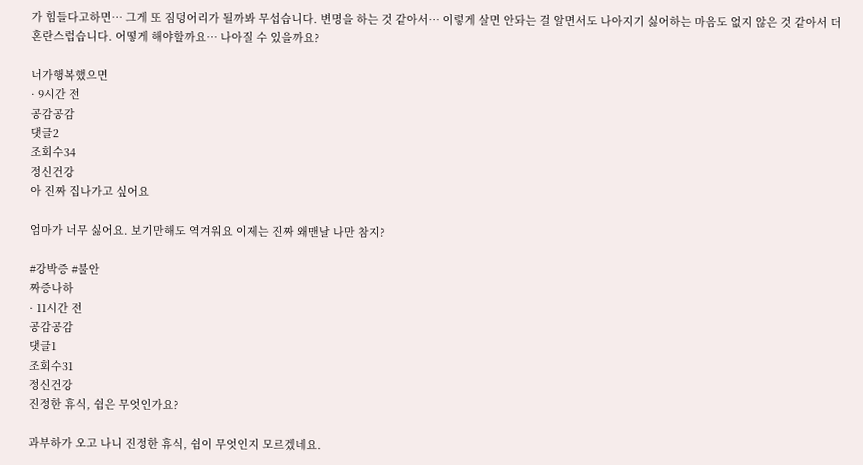가 힘들다고하면… 그게 또 짐덩어리가 될까봐 무섭습니다. 변명을 하는 것 같아서… 이렇게 살면 안돠는 걸 알면서도 나아지기 싫어하는 마음도 없지 않은 것 같아서 더 혼란스럽습니다. 어떻게 해야할까요… 나아질 수 있을까요?

너가행복했으면
· 9시간 전
공감공감
댓글2
조회수34
정신건강
아 진짜 집나가고 싶어요

엄마가 너무 싫어요. 보기만해도 역겨워요 이제는 진짜 왜맨날 나만 참지?

#강박증 #불안
짜증나하
· 11시간 전
공감공감
댓글1
조회수31
정신건강
진정한 휴식, 쉼은 무엇인가요?

과부하가 오고 나니 진정한 휴식, 쉼이 무엇인지 모르겠네요.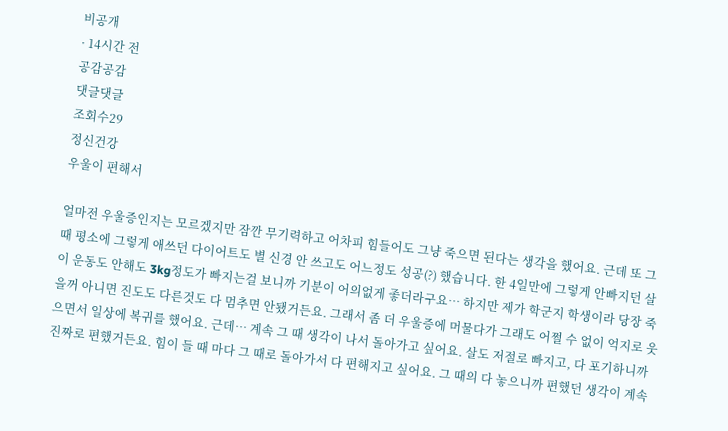비공개
· 14시간 전
공감공감
댓글댓글
조회수29
정신건강
우울이 편해서

얼마전 우울증인지는 모르겠지만 잠깐 무기력하고 어차피 힘들어도 그냥 죽으면 된다는 생각을 했어요. 근데 또 그 때 평소에 그렇게 애쓰던 다이어트도 별 신경 안 쓰고도 어느정도 성공(?) 했습니다. 한 4일만에 그렇게 안빠지던 살이 운동도 안해도 3kg정도가 빠지는걸 보니까 기분이 어의없게 좋더라구요… 하지만 제가 학군지 학생이라 당장 죽을꺼 아니면 진도도 다른것도 다 멈추면 안됐거든요. 그래서 좀 더 우울증에 머물다가 그래도 어쩔 수 없이 억지로 웃으면서 일상에 복귀를 했어요. 근데… 계속 그 때 생각이 나서 돌아가고 싶어요. 살도 저절로 빠지고, 다 포기하니까 진짜로 편했거든요. 힘이 들 때 마다 그 때로 돌아가서 다 편해지고 싶어요. 그 때의 다 놓으니까 편했던 생각이 계속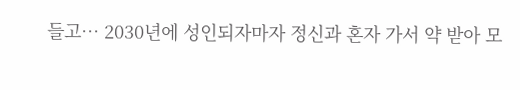들고… 2030년에 성인되자마자 정신과 혼자 가서 약 받아 모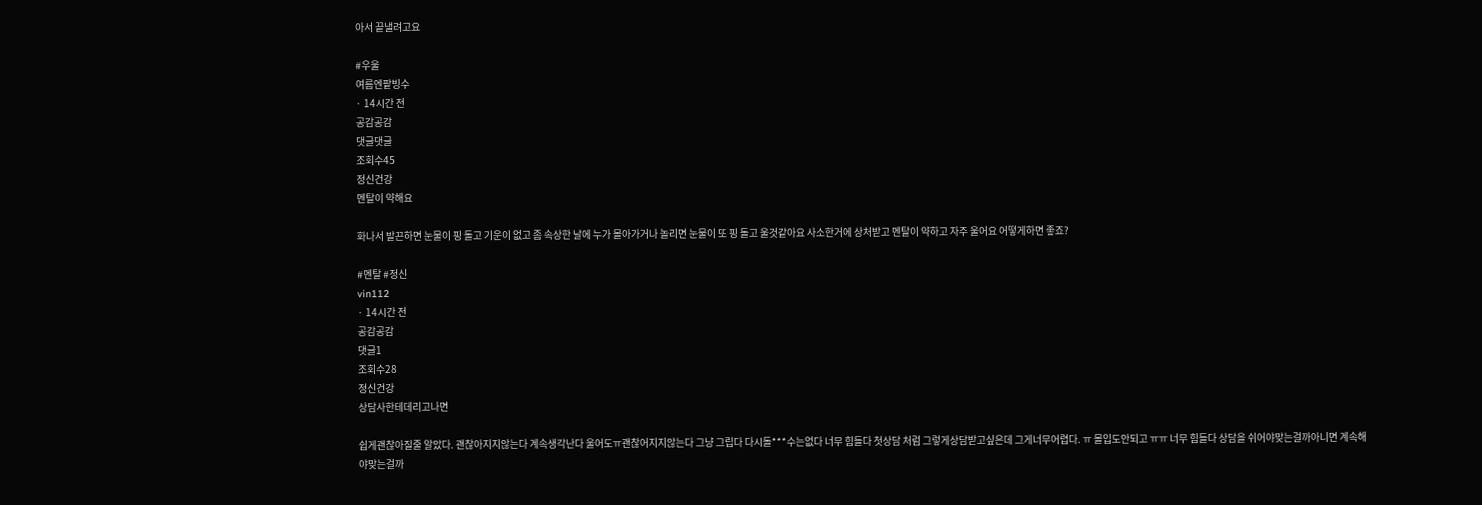아서 끝낼려고요

#우울
여름엔팥빙수
· 14시간 전
공감공감
댓글댓글
조회수45
정신건강
멘탈이 약해요

화나서 발끈하면 눈물이 핑 돌고 기운이 없고 좀 속상한 날에 누가 몰아가거나 놀리면 눈물이 또 핑 돌고 울것같아요 사소한거에 상처받고 멘탈이 약하고 자주 울어요 어떻게하면 좋죠?

#멘탈 #정신
vin112
· 14시간 전
공감공감
댓글1
조회수28
정신건강
상담사한테데리고나면

쉽게괜찮아질줄 알았다. 괜찮아지지않는다 계속생각난다 울어도ㅠ괜찮어지지않는다 그냥 그립다 다시돌***수는없다 너무 힘들다 첫상담 처럼 그렇게상담받고싶은데 그게너무어렵다. ㅠ 몰입도안되고 ㅠㅠ 너무 힘들다 상담을 쉬어야맞는걸까아니면 계속해야맞는걸까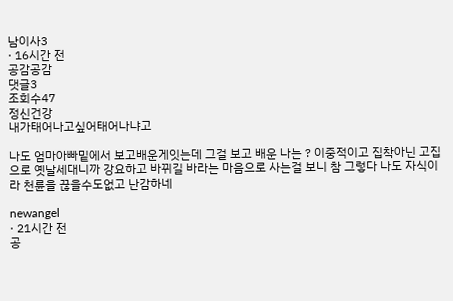남이사3
· 16시간 전
공감공감
댓글3
조회수47
정신건강
내가태어나고싶어태어나냐고

나도 엄마아빠밑에서 보고배운게잇는데 그걸 보고 배운 나는 ? 이중적이고 집착아닌 고집으로 옛날세대니까 강요하고 바뀌길 바라는 마음으로 사는걸 보니 참 그렇다 나도 자식이라 천륜을 끊을수도없고 난감하네

newangel
· 21시간 전
공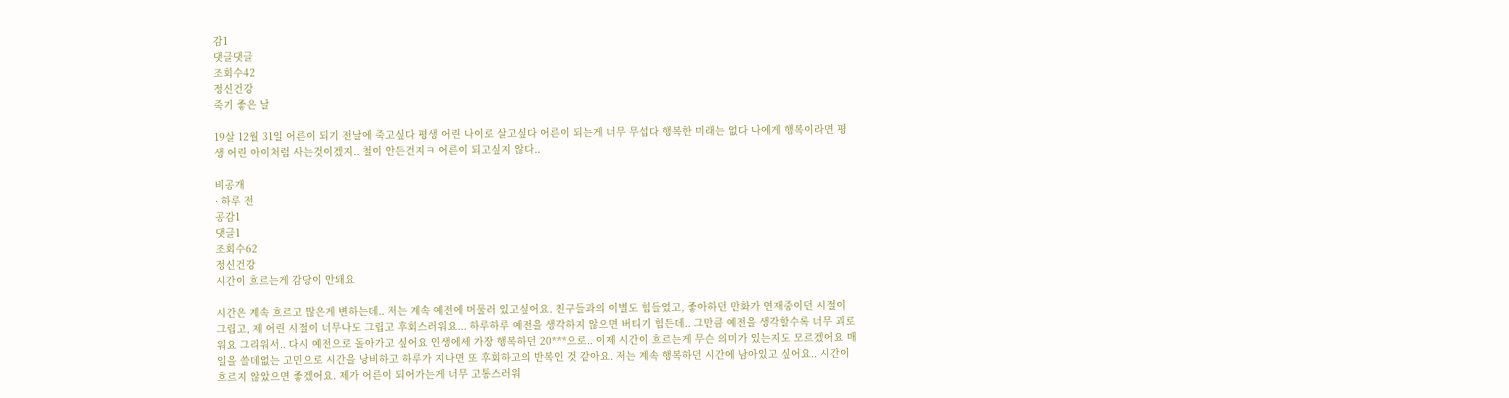감1
댓글댓글
조회수42
정신건강
죽기 좋은 날

19살 12월 31일 어른이 되기 전날에 죽고싶다 평생 어린 나이로 살고싶다 어른이 되는게 너무 무섭다 행복한 미래는 없다 나에게 행복이라면 평생 어린 아이처럼 사는것이겠지.. 철이 안든건지ㅋ 어른이 되고싶지 않다..

비공개
· 하루 전
공감1
댓글1
조회수62
정신건강
시간이 흐르는게 감당이 안돼요

시간은 계속 흐르고 많은게 변하는데.. 저는 계속 예전에 머물러 있고싶어요. 친구들과의 이별도 힘들었고, 좋아하던 만화가 연재중이던 시절이 그립고, 제 어린 시절이 너무나도 그립고 후회스러워요... 하루하루 예전을 생각하지 않으면 버티기 힘든데.. 그만큼 예전을 생각할수록 너무 괴로워요 그리워서.. 다시 예전으로 돌아가고 싶어요 인생에세 가장 행복하던 20***으로.. 이제 시간이 흐르는게 무슨 의미가 있는지도 모르겠어요 매일을 쓸데없는 고민으로 시간을 낭비하고 하루가 지나면 또 후회하고의 반복인 것 같아요. 저는 계속 행복하던 시간에 남아있고 싶어요.. 시간이 흐르지 않았으면 좋겠어요. 제가 어른이 되어가는게 너무 고통스러워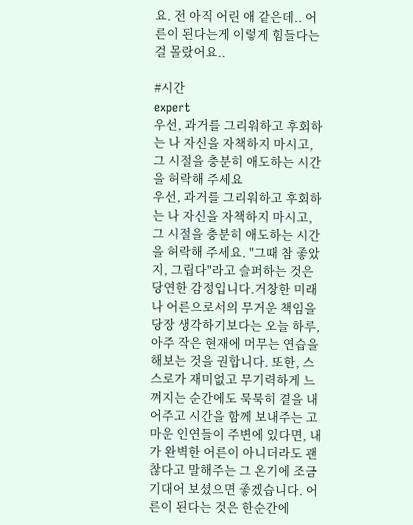요. 전 아직 어린 애 같은데.. 어른이 된다는게 이렇게 힘들다는걸 몰랐어요..

#시간
expert
우선, 과거를 그리워하고 후회하는 나 자신을 자책하지 마시고, 그 시절을 충분히 애도하는 시간을 허락해 주세요
우선, 과거를 그리워하고 후회하는 나 자신을 자책하지 마시고, 그 시절을 충분히 애도하는 시간을 허락해 주세요. "그때 참 좋았지, 그립다"라고 슬퍼하는 것은 당연한 감정입니다.거창한 미래나 어른으로서의 무거운 책임을 당장 생각하기보다는 오늘 하루, 아주 작은 현재에 머무는 연습을 해보는 것을 권합니다. 또한, 스스로가 재미없고 무기력하게 느껴지는 순간에도 묵묵히 곁을 내어주고 시간을 함께 보내주는 고마운 인연들이 주변에 있다면, 내가 완벽한 어른이 아니더라도 괜찮다고 말해주는 그 온기에 조금 기대어 보셨으면 좋겠습니다. 어른이 된다는 것은 한순간에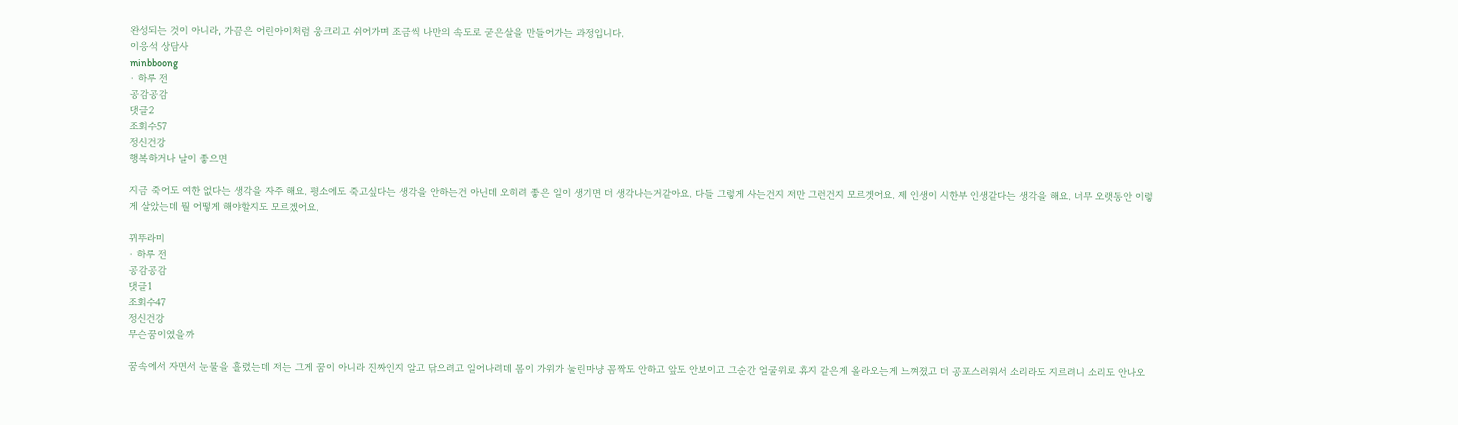완성되는 것이 아니라, 가끔은 어린아이처럼 웅크리고 쉬어가며 조금씩 나만의 속도로 굳은살을 만들어가는 과정입니다.
이응석 상담사
minbboong
· 하루 전
공감공감
댓글2
조회수57
정신건강
행복하거나 날이 좋으면

지금 죽어도 여한 없다는 생각을 자주 해요. 평소에도 죽고싶다는 생각을 안하는건 아닌데 오히려 좋은 일이 생기면 더 생각나는거같아요. 다들 그렇게 사는건지 저만 그런건지 모르겟어요. 제 인생이 시한부 인생같다는 생각을 해요. 너무 오랫동안 이렇게 살았는데 뭘 어떻게 해야할지도 모르겠어요.

뀌뚜라미
· 하루 전
공감공감
댓글1
조회수47
정신건강
무슨꿈이였을까

꿈속에서 자면서 눈물을 흘렸는데 저는 그게 꿈이 아니라 진짜인지 알고 닦으려고 일어나려데 몸이 가위가 눌린마냥 꼼짝도 안하고 앞도 안보이고 그순간 얼굴위로 휴지 같은게 올라오는게 느껴졌고 더 공포스러워서 소리라도 지르려니 소리도 안나오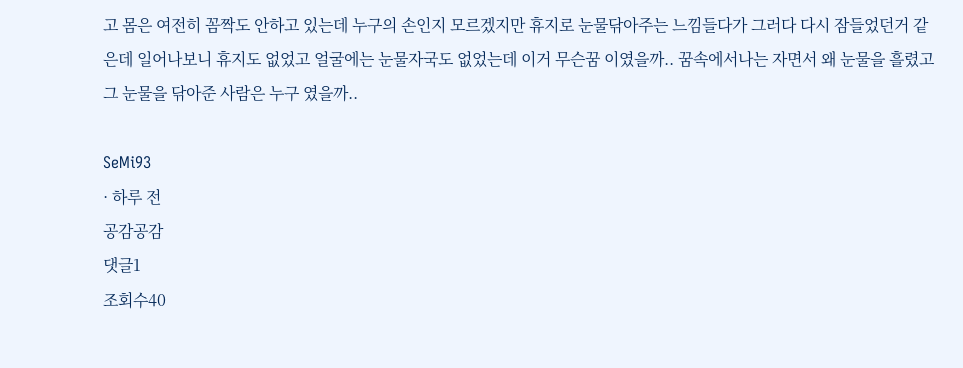고 몸은 여전히 꼼짝도 안하고 있는데 누구의 손인지 모르겠지만 휴지로 눈물닦아주는 느낌들다가 그러다 다시 잠들었던거 같은데 일어나보니 휴지도 없었고 얼굴에는 눈물자국도 없었는데 이거 무슨꿈 이였을까.. 꿈속에서나는 자면서 왜 눈물을 흘렸고 그 눈물을 닦아준 사람은 누구 였을까..

SeMi93
· 하루 전
공감공감
댓글1
조회수40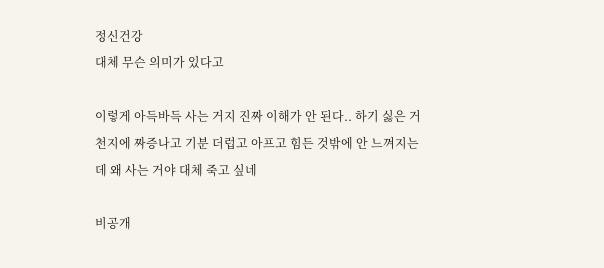정신건강
대체 무슨 의미가 있다고

이렇게 아득바득 사는 거지 진짜 이해가 안 된다.. 하기 싫은 거 천지에 짜증나고 기분 더럽고 아프고 힘든 것밖에 안 느껴지는데 왜 사는 거야 대체 죽고 싶네

비공개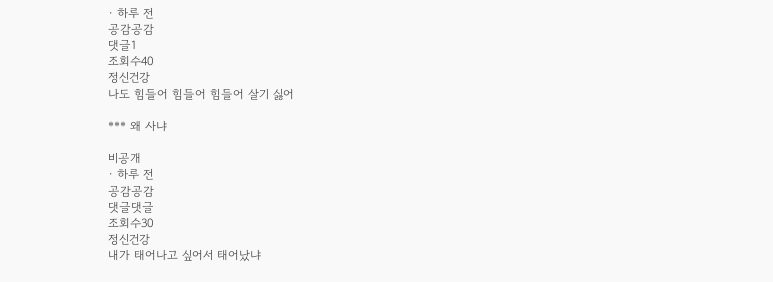· 하루 전
공감공감
댓글1
조회수40
정신건강
나도 힘들어 힘들어 힘들어 살기 싫어

*** 왜 사냐

비공개
· 하루 전
공감공감
댓글댓글
조회수30
정신건강
내가 태어나고 싶어서 태어났냐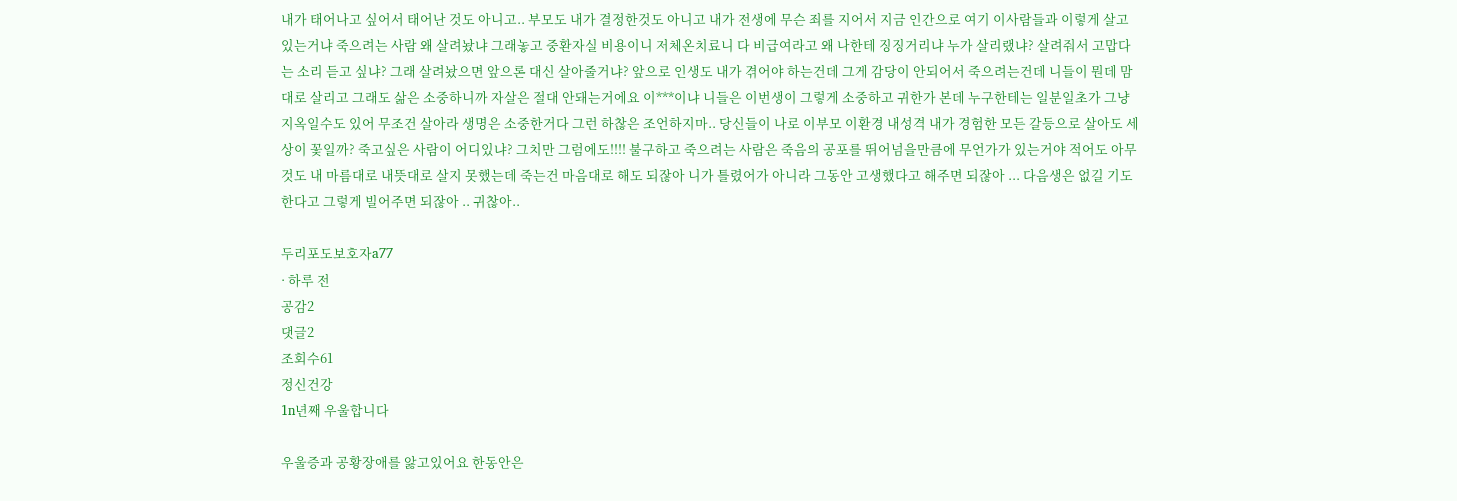내가 태어나고 싶어서 태어난 것도 아니고.. 부모도 내가 결정한것도 아니고 내가 전생에 무슨 죄를 지어서 지금 인간으로 여기 이사람들과 이렇게 살고 있는거냐 죽으려는 사람 왜 살려놨냐 그래놓고 중환자실 비용이니 저체온치료니 다 비급여라고 왜 나한테 징징거리냐 누가 살리랬냐? 살려줘서 고맙다는 소리 듣고 싶냐? 그래 살려놨으면 앞으론 대신 살아줄거냐? 앞으로 인생도 내가 겪어야 하는건데 그게 감당이 안되어서 죽으려는건데 니들이 뭔데 맘대로 살리고 그래도 삶은 소중하니까 자살은 절대 안돼는거에요 이***이냐 니들은 이번생이 그렇게 소중하고 귀한가 본데 누구한테는 일분일초가 그냥 지옥일수도 있어 무조건 살아라 생명은 소중한거다 그런 하찮은 조언하지마.. 당신들이 나로 이부모 이환경 내성격 내가 경험한 모든 갈등으로 살아도 세상이 꽃일까? 죽고싶은 사람이 어디있냐? 그치만 그럼에도!!!! 불구하고 죽으려는 사람은 죽음의 공포를 뛰어넘을만큼에 무언가가 있는거야 적어도 아무것도 내 마름대로 내뜻대로 살지 못했는데 죽는건 마음대로 해도 되잖아 니가 틀렸어가 아니라 그동안 고생했다고 해주면 되잖아 ... 다음생은 없길 기도한다고 그렇게 빌어주면 되잖아 .. 귀찮아..

두리포도보호자a77
· 하루 전
공감2
댓글2
조회수61
정신건강
1n년째 우울합니다

우울증과 공황장애를 앓고있어요 한동안은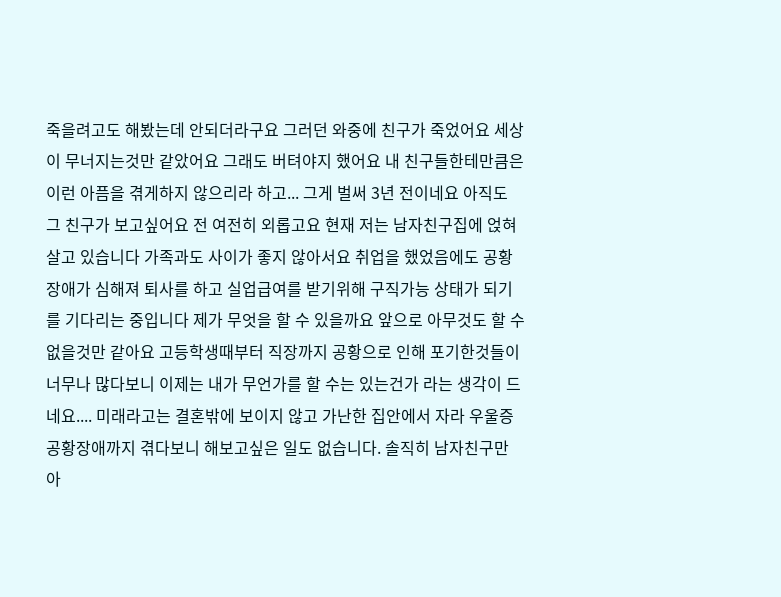죽을려고도 해봤는데 안되더라구요 그러던 와중에 친구가 죽었어요 세상이 무너지는것만 같았어요 그래도 버텨야지 했어요 내 친구들한테만큼은 이런 아픔을 겪게하지 않으리라 하고... 그게 벌써 3년 전이네요 아직도 그 친구가 보고싶어요 전 여전히 외롭고요 현재 저는 남자친구집에 얹혀살고 있습니다 가족과도 사이가 좋지 않아서요 취업을 했었음에도 공황장애가 심해져 퇴사를 하고 실업급여를 받기위해 구직가능 상태가 되기를 기다리는 중입니다 제가 무엇을 할 수 있을까요 앞으로 아무것도 할 수 없을것만 같아요 고등학생때부터 직장까지 공황으로 인해 포기한것들이 너무나 많다보니 이제는 내가 무언가를 할 수는 있는건가 라는 생각이 드네요.... 미래라고는 결혼밖에 보이지 않고 가난한 집안에서 자라 우울증 공황장애까지 겪다보니 해보고싶은 일도 없습니다. 솔직히 남자친구만 아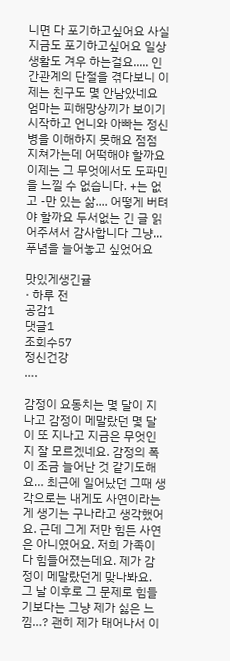니면 다 포기하고싶어요 사실 지금도 포기하고싶어요 일상생활도 겨우 하는걸요..... 인간관계의 단절을 겪다보니 이제는 친구도 몇 안남았네요 엄마는 피해망상끼가 보이기 시작하고 언니와 아빠는 정신병을 이해하지 못해요 점점 지쳐가는데 어떡해야 할까요 이제는 그 무엇에서도 도파민을 느낄 수 없습니다. +는 없고 -만 있는 삶.... 어떻게 버텨야 할까요 두서없는 긴 글 읽어주셔서 감사합니다 그냥... 푸념을 늘어놓고 싶었어요

맛있게생긴귤
· 하루 전
공감1
댓글1
조회수57
정신건강
….

감정이 요동치는 몇 달이 지나고 감정이 메말랐던 몇 달이 또 지나고 지금은 무엇인지 잘 모르겠네요. 감정의 폭이 조금 늘어난 것 같기도해요… 최근에 일어났던 그때 생각으로는 내게도 사연이라는 게 생기는 구나라고 생각했어요. 근데 그게 저만 힘든 사연은 아니였어요. 저희 가족이 다 힘들어졌는데요. 제가 감정이 메말랐던게 맞나봐요. 그 날 이후로 그 문제로 힘들기보다는 그냥 제가 싫은 느낌…? 괜히 제가 태어나서 이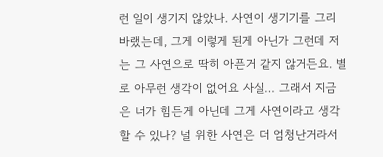런 일이 생기지 않았나. 사연이 생기기를 그리 바랬는데, 그게 이렇게 된게 아닌가 그런데 저는 그 사연으로 딱히 아픈거 같지 않거든요. 별로 아무런 생각이 없어요 사실… 그래서 지금은 너가 힘든게 아닌데 그게 사연이라고 생각할 수 있나? 널 위한 사연은 더 엄청난거라서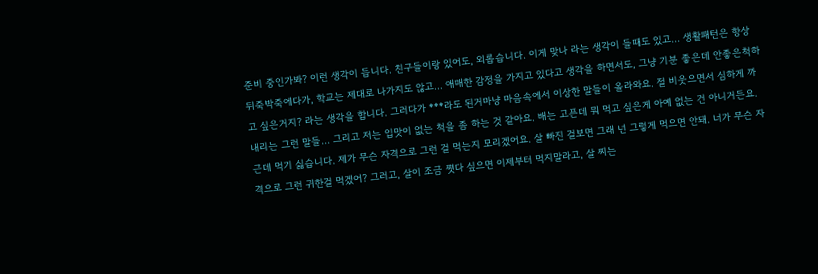준비 중인가봐? 이런 생각이 듭니다. 친구들이랑 있어도, 외롭습니다. 이게 맞나 라는 생각이 들때도 있고… 생활패턴은 항상 뒤죽박죽에다가, 학교는 제대로 나가지도 않고… 애매한 감정을 가지고 있다고 생각을 하면서도, 그냥 기분 좋은데 안좋은척하고 싶은거지? 라는 생각을 합니다. 그러다가 ***라도 된거마냥 마음속에서 이상한 말들이 올라와요. 절 비웃으면서 심하게 까내리는 그런 말들… 그리고 저는 입맛이 없는 척을 좀 하는 것 같아요. 배는 고픈데 뭐 먹고 싶은게 아예 없는 건 아니거든요. 근데 먹기 싫습니다. 제가 무슨 자격으로 그런 걸 먹는지 모리겠어요. 살 빠진 걸보면 그래 넌 그렇게 먹으면 안돼. 너가 무슨 자격으로 그런 귀한걸 먹겠어? 그러고, 살이 조금 쪗다 싶으면 이제부터 먹지말라고, 살 찌는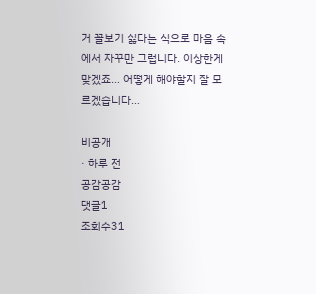거 꼴보기 싫다는 식으로 마음 속에서 자꾸만 그럽니다. 이상한게 맞겠죠… 어떻게 해야할지 잘 모르겠습니다…

비공개
· 하루 전
공감공감
댓글1
조회수31